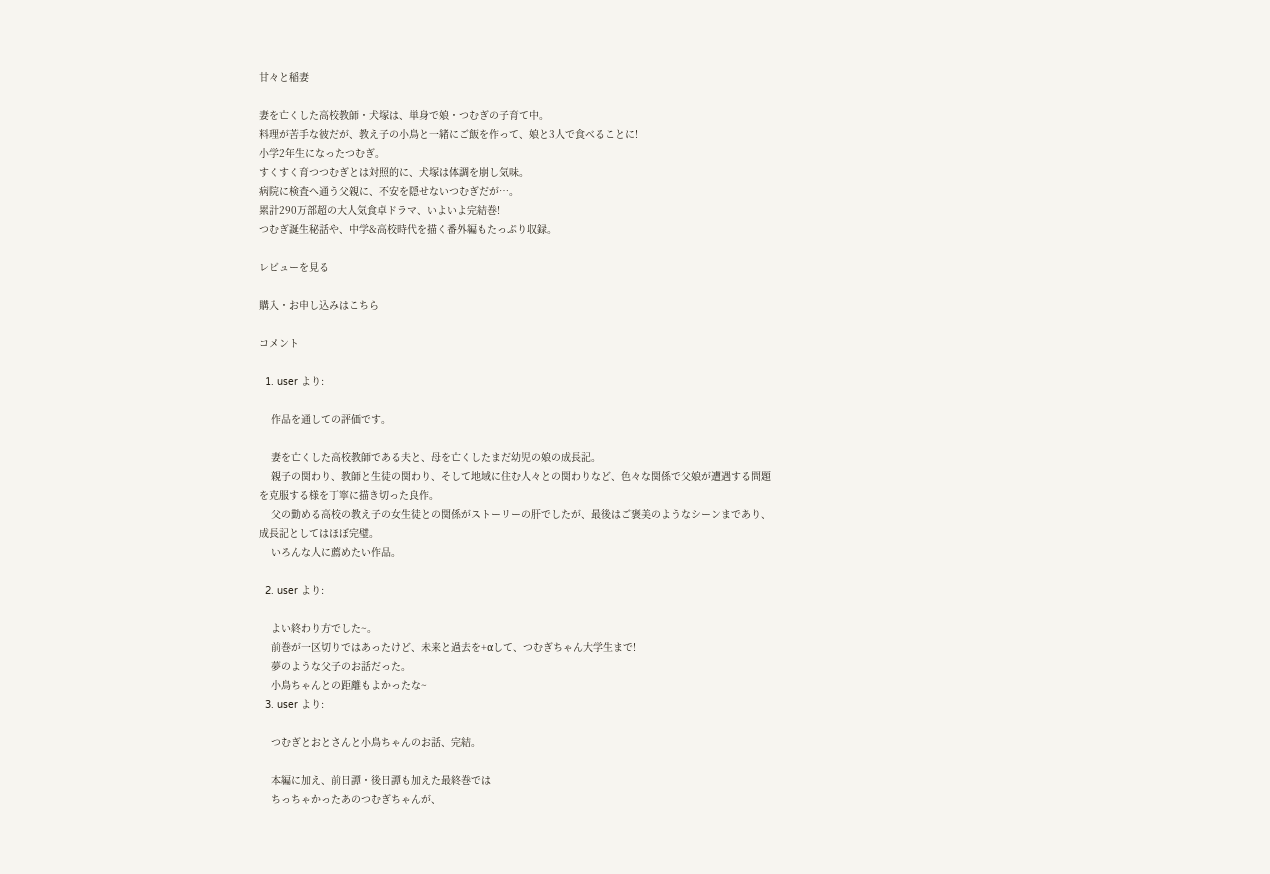甘々と稲妻

妻を亡くした高校教師・犬塚は、単身で娘・つむぎの子育て中。
料理が苦手な彼だが、教え子の小鳥と一緒にご飯を作って、娘と3人で食べることに!
小学2年生になったつむぎ。
すくすく育つつむぎとは対照的に、犬塚は体調を崩し気味。
病院に検査へ通う父親に、不安を隠せないつむぎだが…。
累計290万部超の大人気食卓ドラマ、いよいよ完結巻!
つむぎ誕生秘話や、中学&高校時代を描く番外編もたっぷり収録。

レビューを見る

購入・お申し込みはこちら

コメント

  1. user より:

    作品を通しての評価です。

    妻を亡くした高校教師である夫と、母を亡くしたまだ幼児の娘の成長記。
    親子の関わり、教師と生徒の関わり、そして地域に住む人々との関わりなど、色々な関係で父娘が遭遇する問題を克服する様を丁寧に描き切った良作。
    父の勤める高校の教え子の女生徒との関係がストーリーの肝でしたが、最後はご褒美のようなシーンまであり、成長記としてはほぼ完璧。
    いろんな人に薦めたい作品。

  2. user より:

    よい終わり方でした~。
    前巻が一区切りではあったけど、未来と過去を+αして、つむぎちゃん大学生まで!
    夢のような父子のお話だった。
    小鳥ちゃんとの距離もよかったな~
  3. user より:

    つむぎとおとさんと小鳥ちゃんのお話、完結。

    本編に加え、前日譚・後日譚も加えた最終巻では
    ちっちゃかったあのつむぎちゃんが、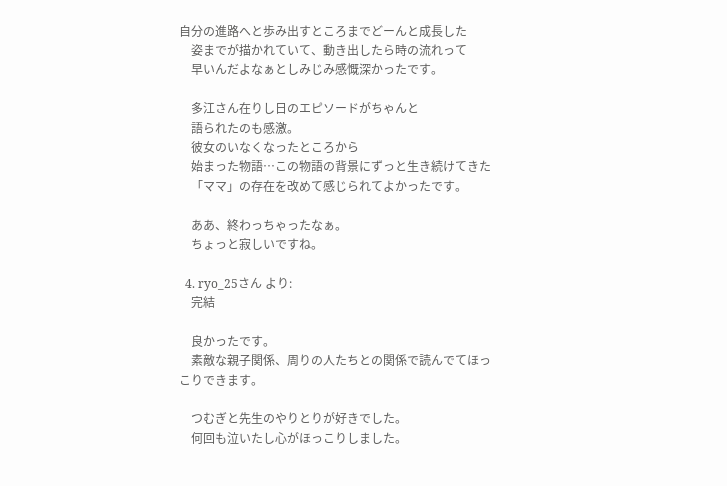自分の進路へと歩み出すところまでどーんと成長した
    姿までが描かれていて、動き出したら時の流れって
    早いんだよなぁとしみじみ感慨深かったです。

    多江さん在りし日のエピソードがちゃんと
    語られたのも感激。
    彼女のいなくなったところから
    始まった物語…この物語の背景にずっと生き続けてきた
    「ママ」の存在を改めて感じられてよかったです。

    ああ、終わっちゃったなぁ。
    ちょっと寂しいですね。

  4. ryo_25さん より:
    完結

    良かったです。
    素敵な親子関係、周りの人たちとの関係で読んでてほっこりできます。

    つむぎと先生のやりとりが好きでした。
    何回も泣いたし心がほっこりしました。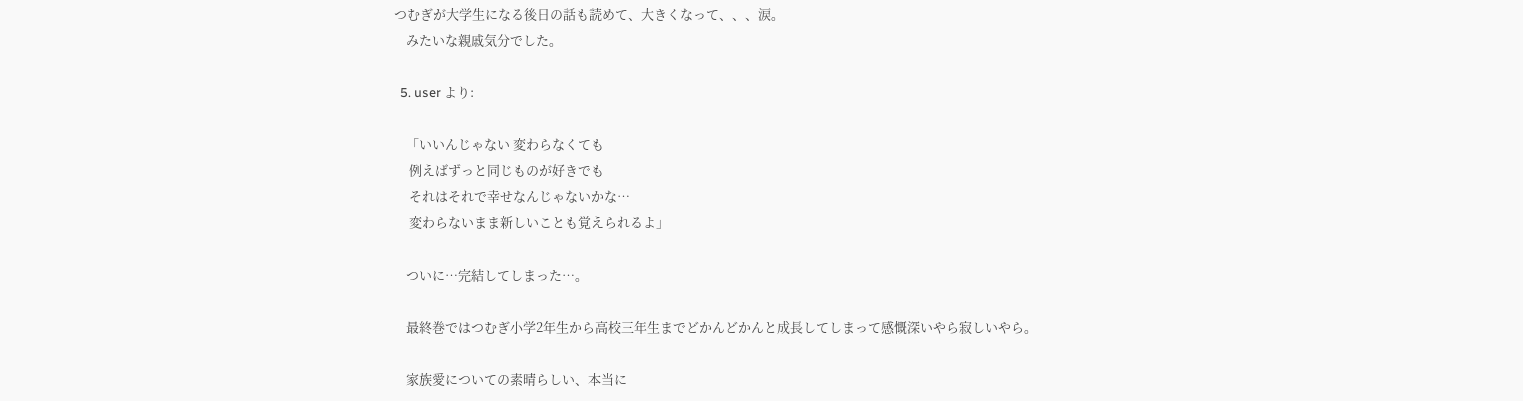つむぎが大学生になる後日の話も読めて、大きくなって、、、涙。
    みたいな親戚気分でした。

  5. user より:

    「いいんじゃない 変わらなくても
     例えばずっと同じものが好きでも
     それはそれで幸せなんじゃないかな…
     変わらないまま新しいことも覚えられるよ」

    ついに…完結してしまった…。

    最終巻ではつむぎ小学2年生から高校三年生までどかんどかんと成長してしまって感慨深いやら寂しいやら。

    家族愛についての素晴らしい、本当に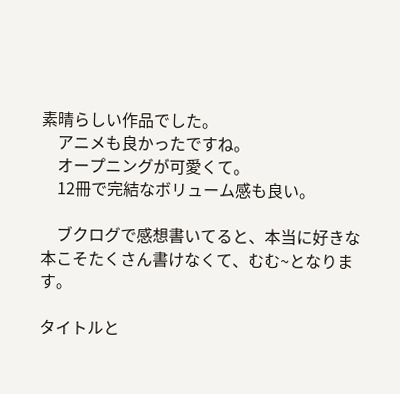素晴らしい作品でした。
    アニメも良かったですね。
    オープニングが可愛くて。
    12冊で完結なボリューム感も良い。

    ブクログで感想書いてると、本当に好きな本こそたくさん書けなくて、むむ~となります。

タイトルと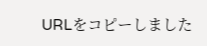URLをコピーしました